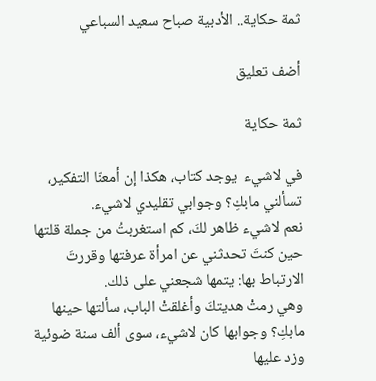ثمة حكاية.. الأدبية صباح سعيد السباعي

أضف تعليق

ثمة حكاية

في لاشيء  يوجد كتاب، هكذا إن أمعنّا التفكير، تسألني مابكِ؟ وجوابي تقليدي لاشيء.
نعم لاشيء ظاهر لكَ، كم استغربتُ من جملة قلتها حين كنتَ تحدثني عن امرأة عرفتها وقررتَ الارتباط بها: يتمها شجعني على ذلك.
وهي رمتْ هديتكَ وأغلقتْ الباب، سألتها حينها مابكِ؟ وجوابها كان لاشيء، سوى ألف سنة ضوئية وزد عليها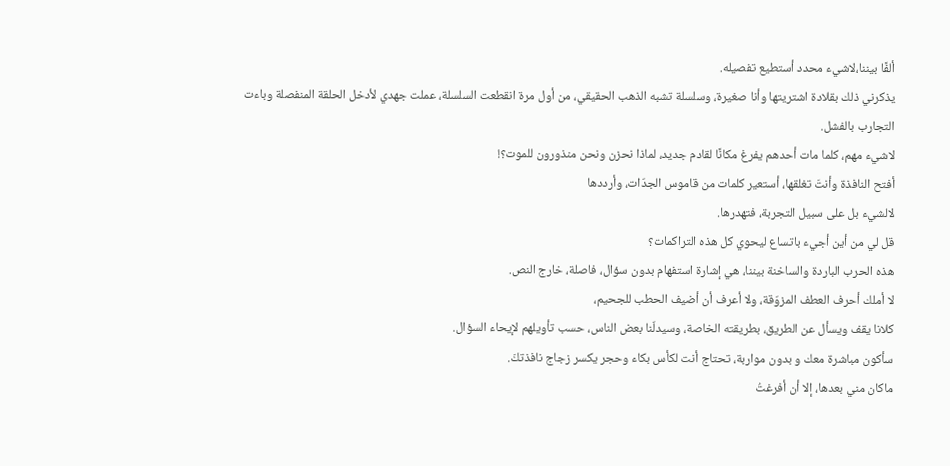ألفًا بيننا،لاشيء محدد أستطيع تفصيله.
يذكرني ذلك بقلادة اشتريتها وأنا صغيرة، وسلسلة تشبه الذهب الحقيقي، من أول مرة انقطعت السلسلة، عملت جهدي لأدخل الحلقة المنفصلة وباءت التجارب بالفشل.
لاشيء مهم، كلما مات أحدهم يفرغ مكانًا لقادم جديد، لماذا نحزن ونحن منذورون للموت؟!
أفتح النافذة وأنتَ تغلقها، أستعير كلمات من قاموس الجدّات، وأرددها
لالشيء بل على سبيل التجربة، فتهدرها.
قل لي من أين أجيء باتساع ليحوي كل هذه التراكمات؟
هذه الحرب الباردة والساخنة بيننا، هي إشارة استفهام بدون سؤال، فاصلة، خارج النص.
لا أملك أحرف العطف المزوّقة، ولا أعرف أن أضيف الحطب للجحيم،
كلانا يقف ويسأل عن الطريق، بطريقته الخاصة، وسيدلّنا بعض الناس، حسب تأويلهم لإيحاء السؤال.
سأكون مباشرة معك و بدون مواربة، تحتاج أنت لكأس بكاء وحجر يكسر زجاج نافذتكَ.
ماكان مني بعدها، إلا أن أفرغتُ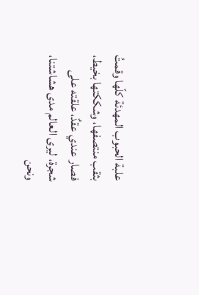علبة الحبوب المهدئة كلّها وقمتُ بثقب منتصفها، وشككتها بخيط، فصار عندي عقدٌ، علقته على شجرة، ليرى العالم مدى هشاشتنا، ونحن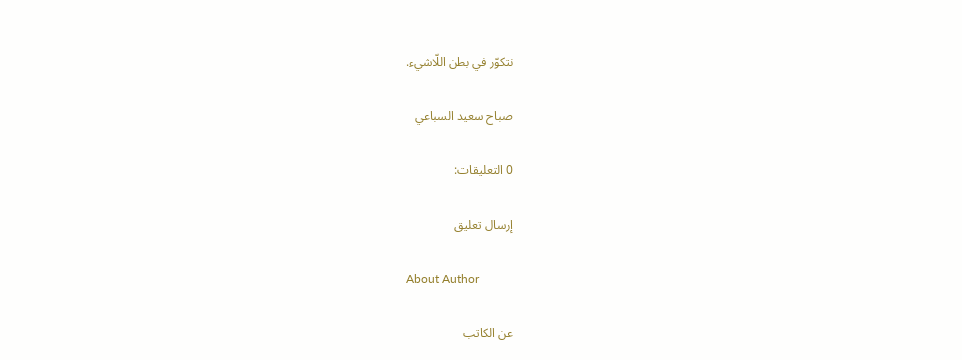نتكوّر في بطن اللّاشيء.

صباح سعيد السباعي

0 التعليقات:

إرسال تعليق

About Author

عن الكاتب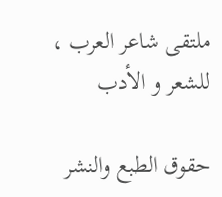ملتقى شاعر العرب ، للشعر و الأدب

حقوق الطبع والنشر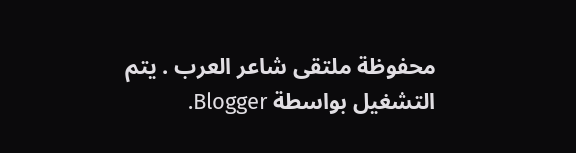محفوظة ملتقى شاعر العرب . يتم التشغيل بواسطة Blogger.